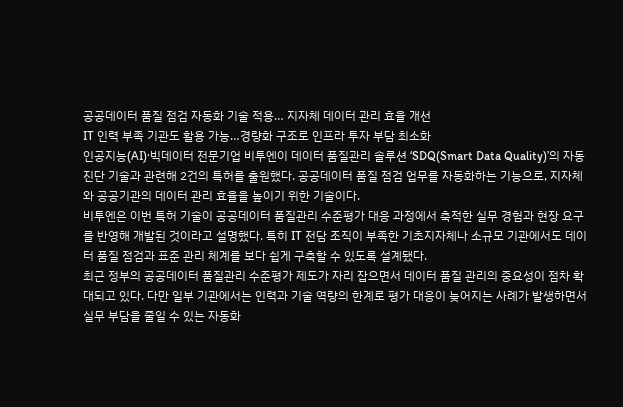공공데이터 품질 점검 자동화 기술 적용… 지자체 데이터 관리 효율 개선
IT 인력 부족 기관도 활용 가능…경량화 구조로 인프라 투자 부담 최소화
인공지능(AI)·빅데이터 전문기업 비투엔이 데이터 품질관리 솔루션 ‘SDQ(Smart Data Quality)’의 자동진단 기술과 관련해 2건의 특허를 출원했다. 공공데이터 품질 점검 업무를 자동화하는 기능으로, 지자체와 공공기관의 데이터 관리 효율을 높이기 위한 기술이다.
비투엔은 이번 특허 기술이 공공데이터 품질관리 수준평가 대응 과정에서 축적한 실무 경험과 현장 요구를 반영해 개발된 것이라고 설명했다. 특히 IT 전담 조직이 부족한 기초지자체나 소규모 기관에서도 데이터 품질 점검과 표준 관리 체계를 보다 쉽게 구축할 수 있도록 설계됐다.
최근 정부의 공공데이터 품질관리 수준평가 제도가 자리 잡으면서 데이터 품질 관리의 중요성이 점차 확대되고 있다. 다만 일부 기관에서는 인력과 기술 역량의 한계로 평가 대응이 늦어지는 사례가 발생하면서 실무 부담을 줄일 수 있는 자동화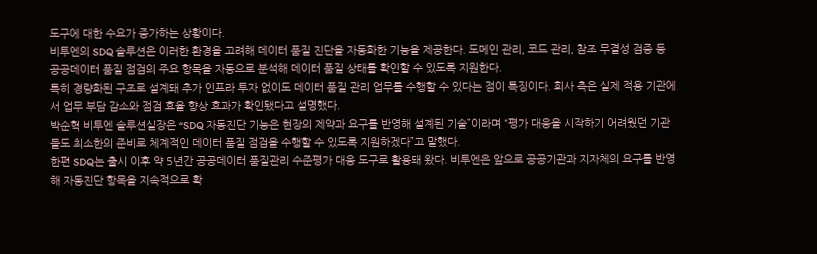도구에 대한 수요가 증가하는 상황이다.
비투엔의 SDQ 솔루션은 이러한 환경을 고려해 데이터 품질 진단을 자동화한 기능을 제공한다. 도메인 관리, 코드 관리, 참조 무결성 검증 등 공공데이터 품질 점검의 주요 항목을 자동으로 분석해 데이터 품질 상태를 확인할 수 있도록 지원한다.
특히 경량화된 구조로 설계돼 추가 인프라 투자 없이도 데이터 품질 관리 업무를 수행할 수 있다는 점이 특징이다. 회사 측은 실제 적용 기관에서 업무 부담 감소와 점검 효율 향상 효과가 확인됐다고 설명했다.
박순혁 비투엔 솔루션실장은 “SDQ 자동진단 기능은 현장의 제약과 요구를 반영해 설계된 기술”이라며 “평가 대응을 시작하기 어려웠던 기관들도 최소한의 준비로 체계적인 데이터 품질 점검을 수행할 수 있도록 지원하겠다”고 말했다.
한편 SDQ는 출시 이후 약 5년간 공공데이터 품질관리 수준평가 대응 도구로 활용돼 왔다. 비투엔은 앞으로 공공기관과 지자체의 요구를 반영해 자동진단 항목을 지속적으로 확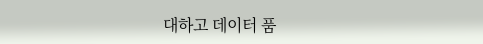대하고 데이터 품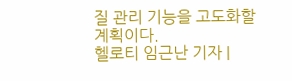질 관리 기능을 고도화할 계획이다.
헬로티 임근난 기자 |